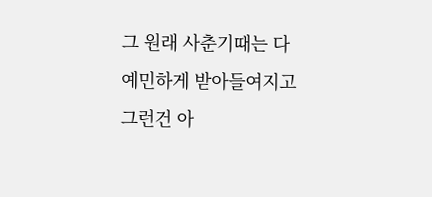그 원래 사춘기때는 다 예민하게 받아들여지고 그런건 아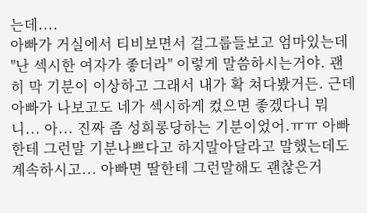는데....
아빠가 거실에서 티비보면서 걸그룹들보고 엄마있는데 "난 섹시한 여자가 좋더라" 이렇게 말씀하시는거야. 괜히 막 기분이 이상하고 그래서 내가 확 쳐다봤거든. 근데 아빠가 나보고도 네가 섹시하게 컸으면 좋겠다니 뭐니... 아... 진짜 좀 성희롱당하는 기분이었어.ㅠㅠ 아빠한테 그런말 기분나쁘다고 하지말아달라고 말했는데도 계속하시고... 아빠면 딸한테 그런말해도 괜찮은거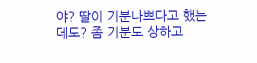야? 딸이 기분나쁘다고 했는데도? 좀 기분도 상하고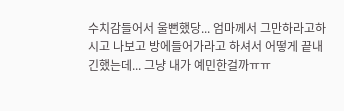수치감들어서 울뻔했당... 엄마께서 그만하라고하시고 나보고 방에들어가라고 하셔서 어떻게 끝내긴했는데... 그냥 내가 예민한걸까ㅠㅠ